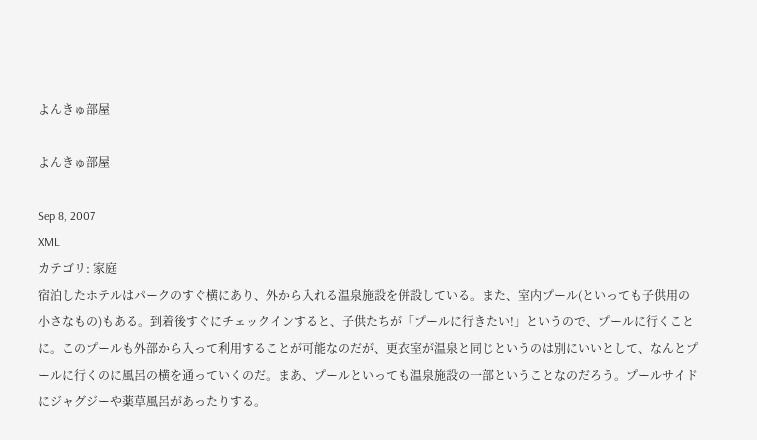よんきゅ部屋

よんきゅ部屋

Sep 8, 2007
XML
カテゴリ: 家庭
宿泊したホテルはパークのすぐ横にあり、外から入れる温泉施設を併設している。また、室内プール(といっても子供用の小さなもの)もある。到着後すぐにチェックインすると、子供たちが「プールに行きたい!」というので、プールに行くことに。このプールも外部から入って利用することが可能なのだが、更衣室が温泉と同じというのは別にいいとして、なんとプールに行くのに風呂の横を通っていくのだ。まあ、プールといっても温泉施設の一部ということなのだろう。プールサイドにジャグジーや薬草風呂があったりする。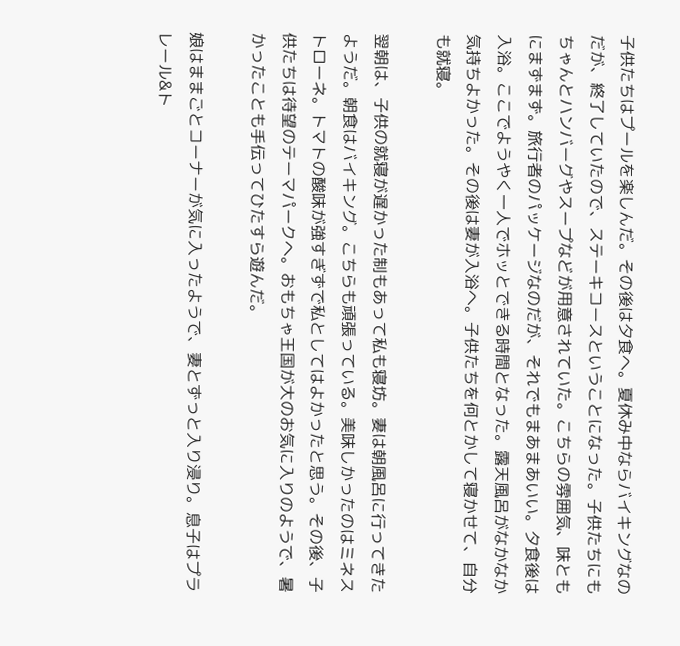子供たちはプールを楽しんだ。その後は夕食へ。夏休み中ならバイキングなのだが、終了していたので、ステーキコースということになった。子供たちにもちゃんとハンバーグやスープなどが用意されていた。こちらの雰囲気、味ともにまずまず。旅行者のパッケージなのだが、それでもまあまあいい。夕食後は入浴。ここでようやく一人でホッとできる時間となった。露天風呂がなかなか気持ちよかった。その後は妻が入浴へ。子供たちを何とかして寝かせて、自分も就寝。

翌朝は、子供の就寝が遅かった制もあって私も寝坊。妻は朝風呂に行ってきたようだ。朝食はバイキング。こちらも頑張っている。美味しかったのはミネストローネ。トマトの酸味が強すぎずで私としてはよかったと思う。その後、子供たちは待望のテーマパークへ。おもちゃ王国が大のお気に入りのようで、暑かったことも手伝ってひたすら遊んだ。

娘はままごとコーナーが気に入ったようで、妻とずっと入り浸り。息子はプラレール&ト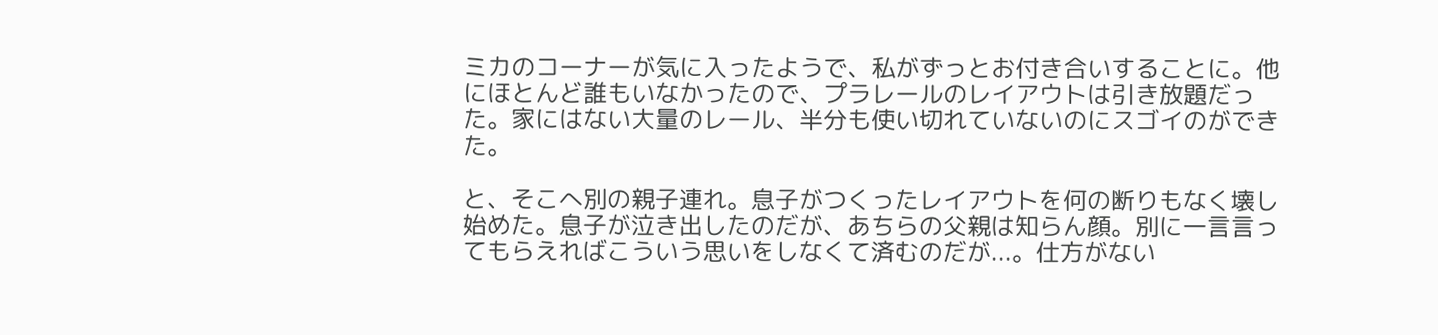ミカのコーナーが気に入ったようで、私がずっとお付き合いすることに。他にほとんど誰もいなかったので、プラレールのレイアウトは引き放題だった。家にはない大量のレール、半分も使い切れていないのにスゴイのができた。

と、そこへ別の親子連れ。息子がつくったレイアウトを何の断りもなく壊し始めた。息子が泣き出したのだが、あちらの父親は知らん顔。別に一言言ってもらえればこういう思いをしなくて済むのだが...。仕方がない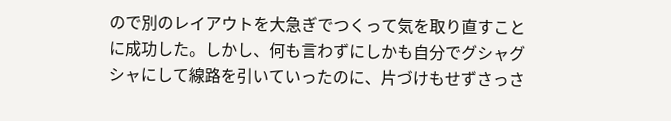ので別のレイアウトを大急ぎでつくって気を取り直すことに成功した。しかし、何も言わずにしかも自分でグシャグシャにして線路を引いていったのに、片づけもせずさっさ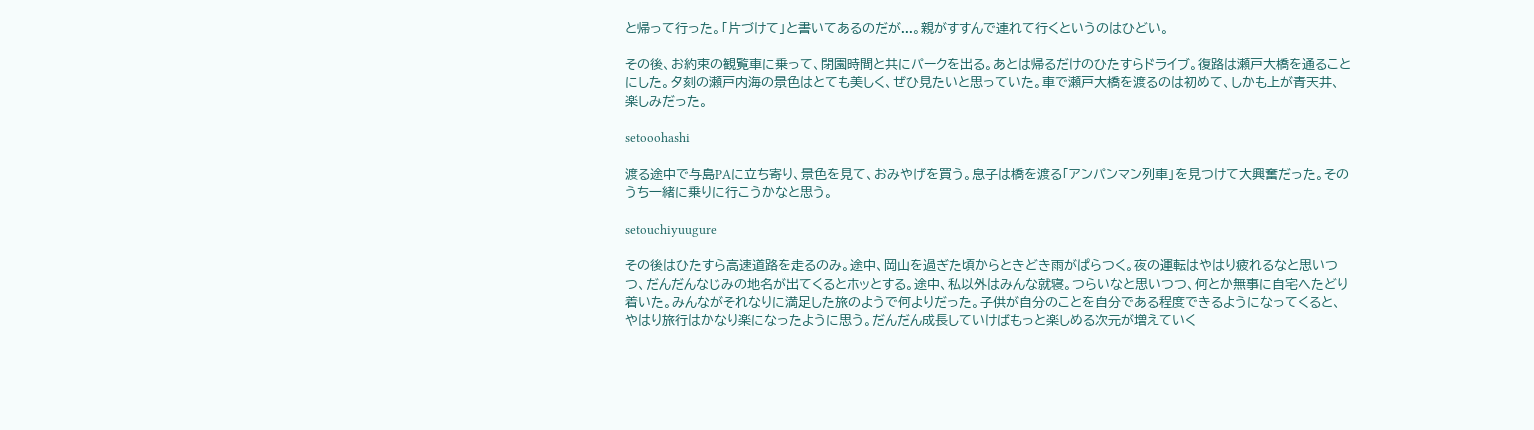と帰って行った。「片づけて」と書いてあるのだが...。親がすすんで連れて行くというのはひどい。

その後、お約束の観覧車に乗って、閉園時間と共にパークを出る。あとは帰るだけのひたすらドライブ。復路は瀬戸大橋を通ることにした。夕刻の瀬戸内海の景色はとても美しく、ぜひ見たいと思っていた。車で瀬戸大橋を渡るのは初めて、しかも上が青天井、楽しみだった。

setooohashi

渡る途中で与島PAに立ち寄り、景色を見て、おみやげを買う。息子は橋を渡る「アンパンマン列車」を見つけて大興奮だった。そのうち一緒に乗りに行こうかなと思う。

setouchiyuugure

その後はひたすら高速道路を走るのみ。途中、岡山を過ぎた頃からときどき雨がぱらつく。夜の運転はやはり疲れるなと思いつつ、だんだんなじみの地名が出てくるとホッとする。途中、私以外はみんな就寝。つらいなと思いつつ、何とか無事に自宅へたどり着いた。みんながそれなりに満足した旅のようで何よりだった。子供が自分のことを自分である程度できるようになってくると、やはり旅行はかなり楽になったように思う。だんだん成長していけばもっと楽しめる次元が増えていく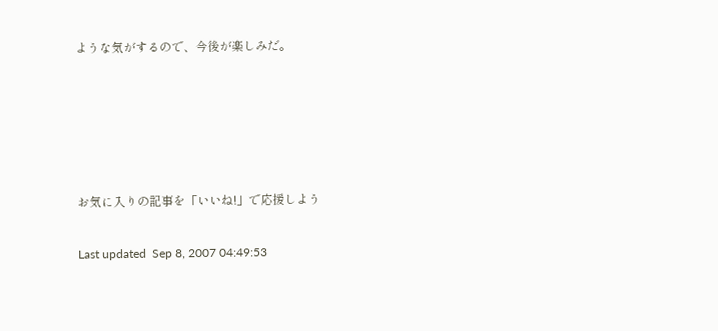ような気がするので、今後が楽しみだ。





お気に入りの記事を「いいね!」で応援しよう

Last updated  Sep 8, 2007 04:49:53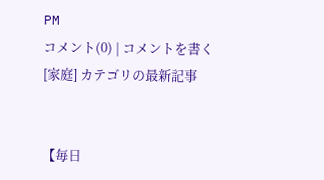PM
コメント(0) | コメントを書く
[家庭] カテゴリの最新記事


【毎日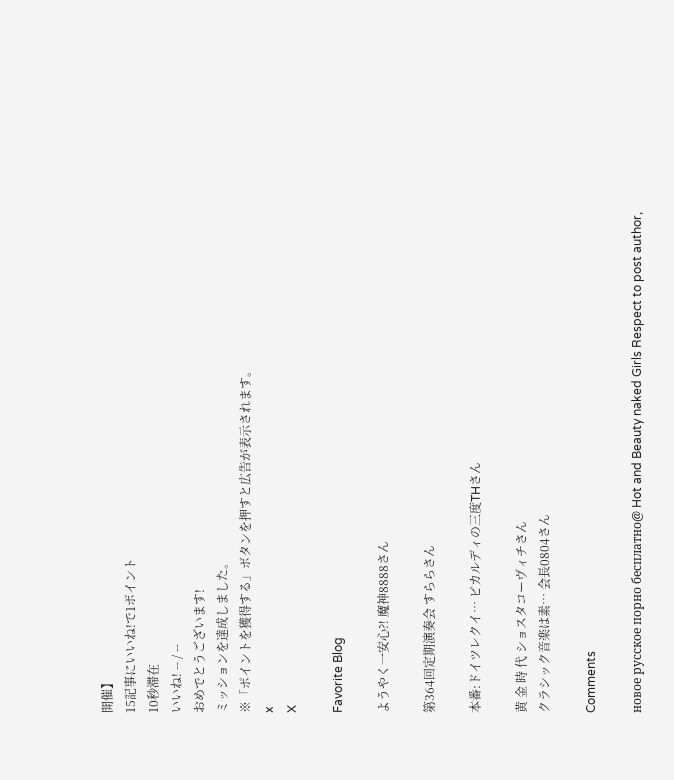開催】
15記事にいいね!で1ポイント
10秒滞在
いいね! -- / --
おめでとうございます!
ミッションを達成しました。
※「ポイントを獲得する」ボタンを押すと広告が表示されます。
x
X

Favorite Blog

ようやく一安心⁈ 魔神8888さん

第364回定期演奏会 すららさん

本番:ドイツレクイ… ピカルディの三度THさん

黄 金 時 代 ショスタコーヴィチさん
クラシック音楽は素… 会長0804さん

Comments

новое русское порно бесплатно@ Hot and Beauty naked Girls Respect to post author,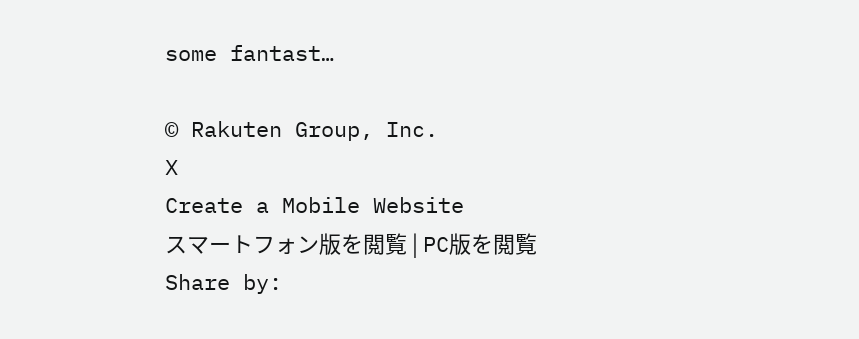some fantast…

© Rakuten Group, Inc.
X
Create a Mobile Website
スマートフォン版を閲覧 | PC版を閲覧
Share by: